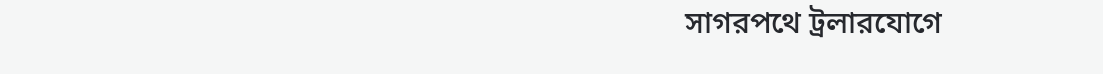সাগরপথে ট্রলারযোগে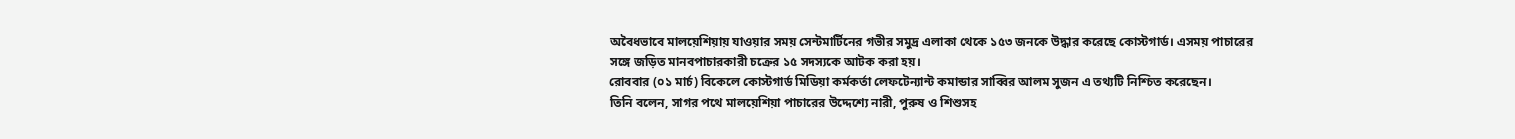অবৈধভাবে মালয়েশিয়ায় যাওয়ার সময় সেন্টমার্টিনের গভীর সমুদ্র এলাকা থেকে ১৫৩ জনকে উদ্ধার করেছে কোস্টগার্ড। এসময় পাচারের সঙ্গে জড়িত মানবপাচারকারী চক্রের ১৫ সদস্যকে আটক করা হয়।
রোববার (০১ মার্চ) বিকেলে কোস্টগার্ড মিডিয়া কর্মকর্তা লেফটেন্যান্ট কমান্ডার সাব্বির আলম সুজন এ তথ্যটি নিশ্চিত করেছেন।
তিনি বলেন, সাগর পথে মালয়েশিয়া পাচারের উদ্দেশ্যে নারী, পুরুষ ও শিশুসহ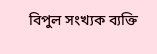বিপুল সংখ্যক ব্যক্তি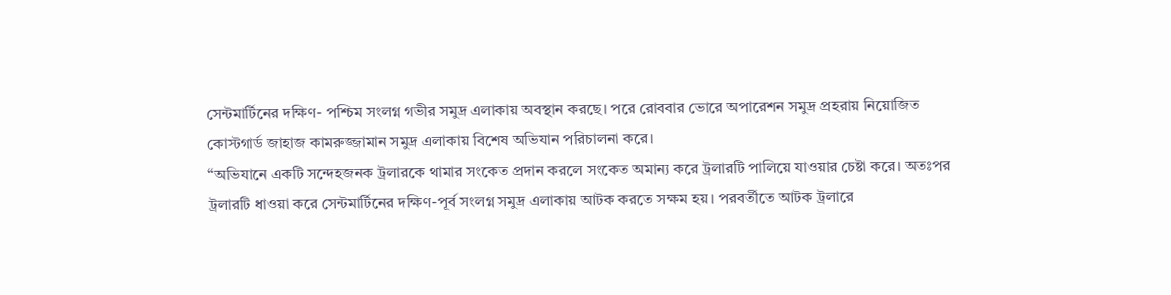সেন্টমার্টিনের দক্ষিণ- পশ্চিম সংলগ্ন গভীর সমুদ্র এলাকায় অবস্থান করছে। পরে রোববার ভোরে অপারেশন সমুদ্র প্রহরায় নিয়োজিত কোস্টগার্ড জাহাজ কামরুজ্জামান সমুদ্র এলাকায় বিশেষ অভিযান পরিচালনা করে।
“অভিযানে একটি সন্দেহজনক ট্রলারকে থামার সংকেত প্রদান করলে সংকেত অমান্য করে ট্রলারটি পালিয়ে যাওয়ার চেষ্টা করে। অতঃপর ট্রলারটি ধাওয়া করে সেন্টমার্টিনের দক্ষিণ-পূর্ব সংলগ্ন সমুদ্র এলাকায় আটক করতে সক্ষম হয়। পরবর্তীতে আটক ট্রলারে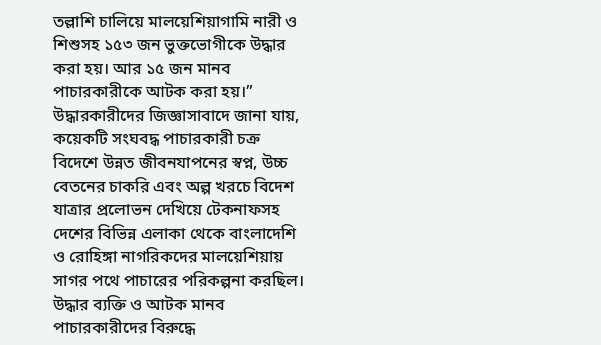তল্লাশি চালিয়ে মালয়েশিয়াগামি নারী ও শিশুসহ ১৫৩ জন ভুক্তভোগীকে উদ্ধার করা হয়। আর ১৫ জন মানব পাচারকারীকে আটক করা হয়।”
উদ্ধারকারীদের জিজ্ঞাসাবাদে জানা যায়, কয়েকটি সংঘবদ্ধ পাচারকারী চক্র বিদেশে উন্নত জীবনযাপনের স্বপ্ন, উচ্চ বেতনের চাকরি এবং অল্প খরচে বিদেশ যাত্রার প্রলোভন দেখিয়ে টেকনাফসহ দেশের বিভিন্ন এলাকা থেকে বাংলাদেশি ও রোহিঙ্গা নাগরিকদের মালয়েশিয়ায় সাগর পথে পাচারের পরিকল্পনা করছিল। উদ্ধার ব্যক্তি ও আটক মানব পাচারকারীদের বিরুদ্ধে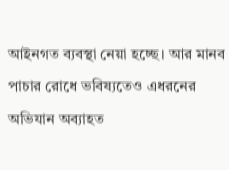আইনগত ব্যবস্থা নেয়া হচ্ছে। আর মানব পাচার রোধে ভবিষ্যতেও এধরনের অভিযান অব্যাহত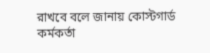রাখবে বলে জানায় কোস্টগার্ড কর্মকর্তা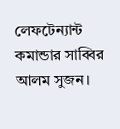লেফটেন্যান্ট কমান্ডার সাব্বির আলম সুজন।